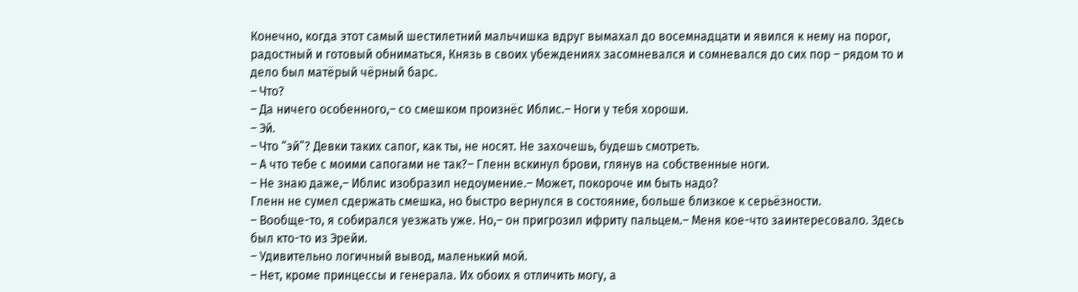Конечно, когда этот самый шестилетний мальчишка вдруг вымахал до восемнадцати и явился к нему на порог, радостный и готовый обниматься, Князь в своих убеждениях засомневался и сомневался до сих пор – рядом то и дело был матёрый чёрный барс.
– Что?
– Да ничего особенного,– со смешком произнёс Иблис.– Ноги у тебя хороши.
– Эй.
– Что “эй”? Девки таких сапог, как ты, не носят. Не захочешь, будешь смотреть.
– А что тебе с моими сапогами не так?– Гленн вскинул брови, глянув на собственные ноги.
– Не знаю даже,– Иблис изобразил недоумение.– Может, покороче им быть надо?
Гленн не сумел сдержать смешка, но быстро вернулся в состояние, больше близкое к серьёзности.
– Вообще-то, я собирался уезжать уже. Но,– он пригрозил ифриту пальцем.– Меня кое-что заинтересовало. Здесь был кто-то из Эрейи.
– Удивительно логичный вывод, маленький мой.
– Нет, кроме принцессы и генерала. Их обоих я отличить могу, а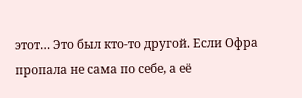этот… Это был кто-то другой. Если Офра пропала не сама по себе, а её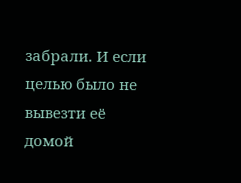забрали. И если целью было не вывезти её домой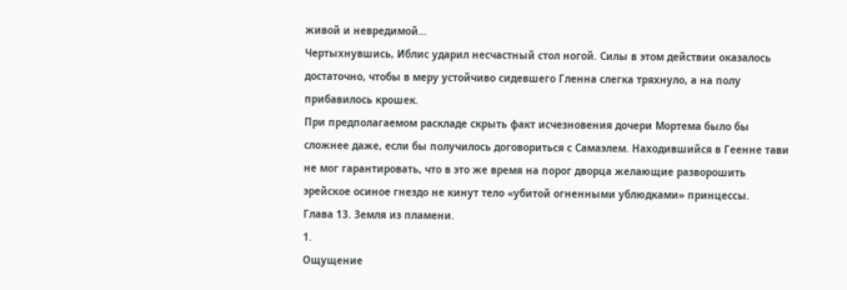живой и невредимой…
Чертыхнувшись, Иблис ударил несчастный стол ногой. Силы в этом действии оказалось достаточно, чтобы в меру устойчиво сидевшего Гленна слегка тряхнуло, а на полу прибавилось крошек.
При предполагаемом раскладе скрыть факт исчезновения дочери Мортема было бы сложнее даже, если бы получилось договориться с Самаэлем. Находившийся в Геенне тави не мог гарантировать, что в это же время на порог дворца желающие разворошить эрейское осиное гнездо не кинут тело «убитой огненными ублюдками» принцессы.
Глава 13. Земля из пламени.
1.
Ощущение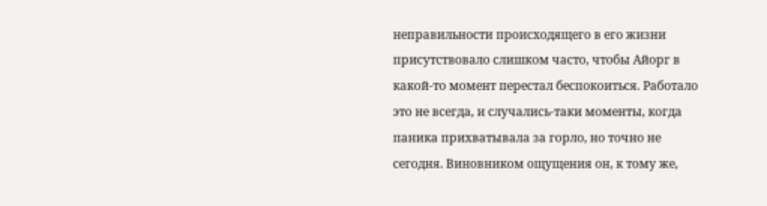неправильности происходящего в его жизни присутствовало слишком часто, чтобы Айорг в какой-то момент перестал беспокоиться. Работало это не всегда, и случались-таки моменты, когда паника прихватывала за горло, но точно не сегодня. Виновником ощущения он, к тому же,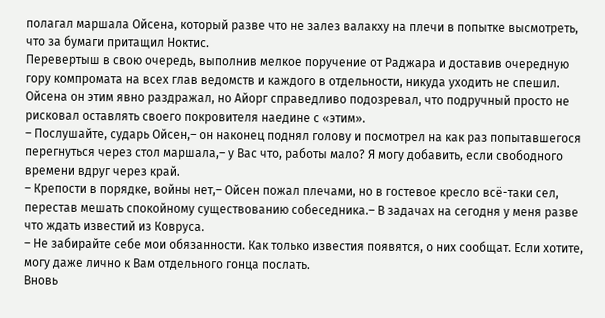полагал маршала Ойсена, который разве что не залез валакху на плечи в попытке высмотреть, что за бумаги притащил Ноктис.
Перевертыш в свою очередь, выполнив мелкое поручение от Раджара и доставив очередную гору компромата на всех глав ведомств и каждого в отдельности, никуда уходить не спешил. Ойсена он этим явно раздражал, но Айорг справедливо подозревал, что подручный просто не рисковал оставлять своего покровителя наедине с «этим».
– Послушайте, сударь Ойсен,– он наконец поднял голову и посмотрел на как раз попытавшегося перегнуться через стол маршала,– у Вас что, работы мало? Я могу добавить, если свободного времени вдруг через край.
– Крепости в порядке, войны нет,– Ойсен пожал плечами, но в гостевое кресло всё-таки сел, перестав мешать спокойному существованию собеседника.– В задачах на сегодня у меня разве что ждать известий из Ковруса.
– Не забирайте себе мои обязанности. Как только известия появятся, о них сообщат. Если хотите, могу даже лично к Вам отдельного гонца послать.
Вновь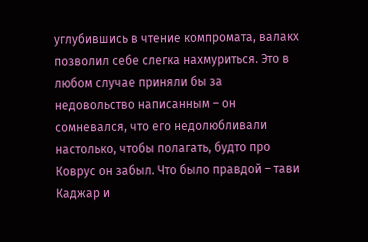углубившись в чтение компромата, валакх позволил себе слегка нахмуриться. Это в любом случае приняли бы за недовольство написанным – он сомневался, что его недолюбливали настолько, чтобы полагать, будто про Коврус он забыл. Что было правдой – тави Каджар и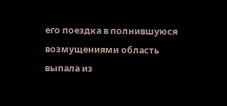его поездка в полнившуюся возмущениями область выпала из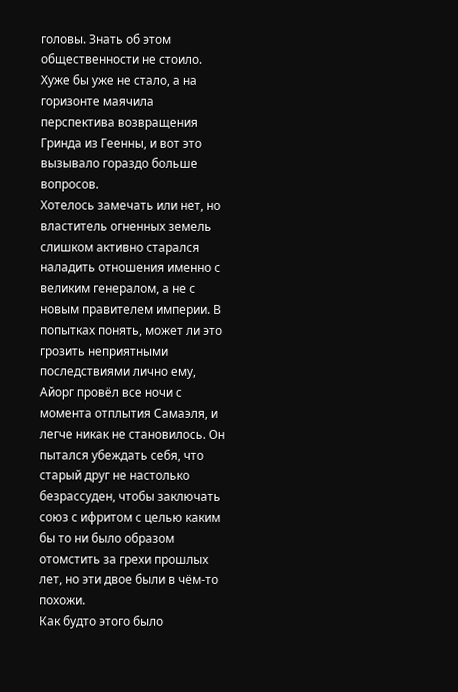головы. Знать об этом общественности не стоило.
Хуже бы уже не стало, а на горизонте маячила перспектива возвращения Гринда из Геенны, и вот это вызывало гораздо больше вопросов.
Хотелось замечать или нет, но властитель огненных земель слишком активно старался наладить отношения именно с великим генералом, а не с новым правителем империи. В попытках понять, может ли это грозить неприятными последствиями лично ему, Айорг провёл все ночи с момента отплытия Самаэля, и легче никак не становилось. Он пытался убеждать себя, что старый друг не настолько безрассуден, чтобы заключать союз с ифритом с целью каким бы то ни было образом отомстить за грехи прошлых лет, но эти двое были в чём-то похожи.
Как будто этого было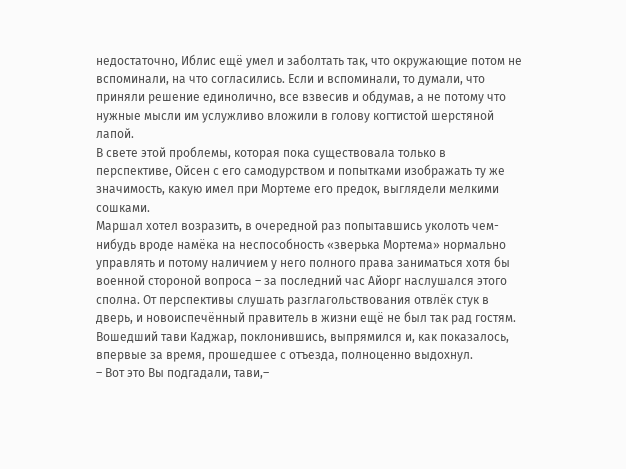недостаточно, Иблис ещё умел и заболтать так, что окружающие потом не вспоминали, на что согласились. Если и вспоминали, то думали, что приняли решение единолично, все взвесив и обдумав, а не потому что нужные мысли им услужливо вложили в голову когтистой шерстяной лапой.
В свете этой проблемы, которая пока существовала только в перспективе, Ойсен с его самодурством и попытками изображать ту же значимость, какую имел при Мортеме его предок, выглядели мелкими сошками.
Маршал хотел возразить, в очередной раз попытавшись уколоть чем-нибудь вроде намёка на неспособность «зверька Мортема» нормально управлять и потому наличием у него полного права заниматься хотя бы военной стороной вопроса – за последний час Айорг наслушался этого сполна. От перспективы слушать разглагольствования отвлёк стук в дверь, и новоиспечённый правитель в жизни ещё не был так рад гостям.
Вошедший тави Каджар, поклонившись, выпрямился и, как показалось, впервые за время, прошедшее с отъезда, полноценно выдохнул.
– Вот это Вы подгадали, тави,–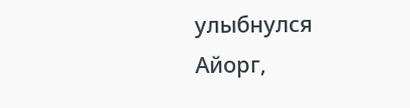улыбнулся Айорг,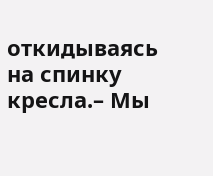откидываясь на спинку кресла.– Мы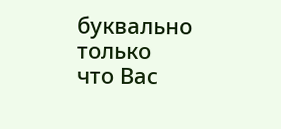буквально только что Вас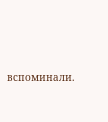вспоминали.